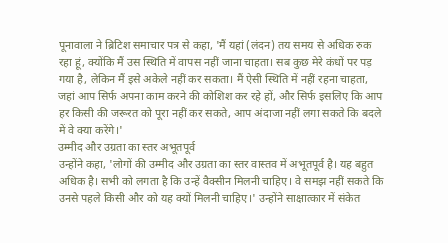पूनावाला ने ब्रिटिश समाचार पत्र से कहा, 'मैं यहां (लंदन) तय समय से अधिक रुक रहा हूं, क्योंकि मैं उस स्थिति में वापस नहीं जाना चाहता। सब कुछ मेरे कंधों पर पड़ गया है, लेकिन मैं इसे अकेले नहीं कर सकता। मैं ऐसी स्थिति में नहीं रहना चाहता, जहां आप सिर्फ अपना काम करने की कोशिश कर रहे हों, और सिर्फ इसलिए कि आप हर किसी की जरूरत को पूरा नहीं कर सकते, आप अंदाजा नहीं लगा सकते कि बदले में वे क्या करेंगे।'
उम्मीद और उग्रता का स्तर अभूतपूर्व
उन्होंने कहा, 'लोगों की उम्मीद और उग्रता का स्तर वास्तव में अभूतपूर्व है। यह बहुत अधिक है। सभी को लगता है कि उन्हें वैक्सीन मिलनी चाहिए। वे समझ नहीं सकते कि उनसे पहले किसी और को यह क्यों मिलनी चाहिए।' उन्होंने साक्षात्कार में संकेत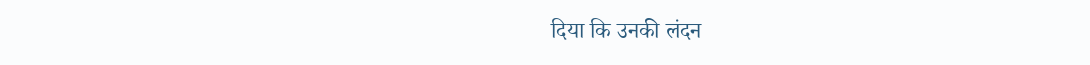दिया कि उनकी लंदन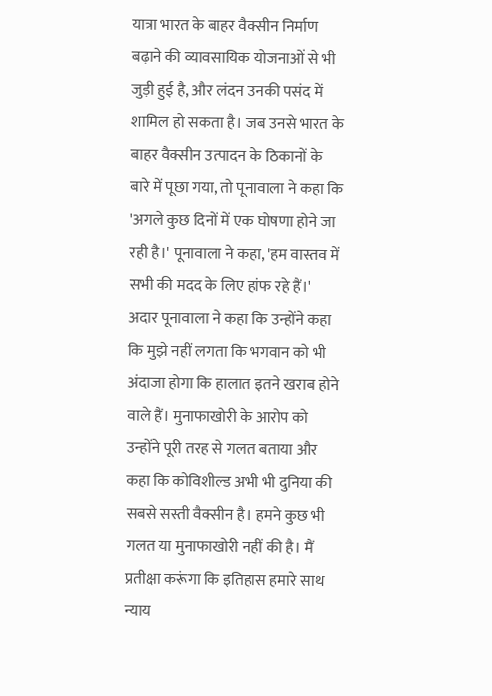यात्रा भारत के बाहर वैक्सीन निर्माण बढ़ाने की व्यावसायिक योजनाओं से भी जुड़ी हुई है, और लंदन उनकी पसंद में शामिल हो सकता है। जब उनसे भारत के बाहर वैक्सीन उत्पादन के ठिकानों के बारे में पूछा गया, तो पूनावाला ने कहा कि 'अगले कुछ दिनों में एक घोषणा होने जा रही है।' पूनावाला ने कहा, 'हम वास्तव में सभी की मदद के लिए हांफ रहे हैं।'
अदार पूनावाला ने कहा कि उन्होंने कहा कि मुझे नहीं लगता कि भगवान को भी अंदाजा होगा कि हालात इतने खराब होने वाले हैं। मुनाफाखोरी के आरोप को उन्होंने पूरी तरह से गलत बताया और कहा कि कोविशील्ड अभी भी दुनिया की सबसे सस्ती वैक्सीन है। हमने कुछ भी गलत या मुनाफाखोरी नहीं की है। मैं प्रतीक्षा करूंगा कि इतिहास हमारे साथ न्याय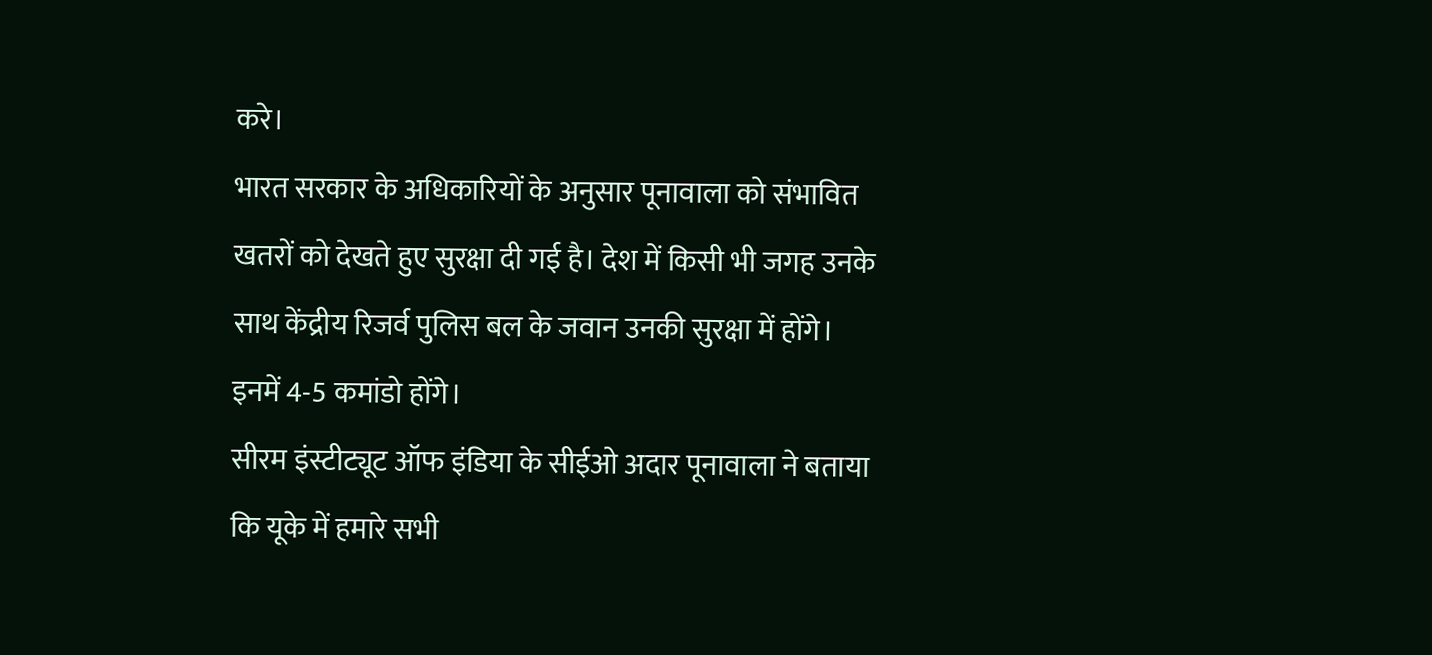करे।
भारत सरकार के अधिकारियों के अनुसार पूनावाला को संभावित खतरों को देखते हुए सुरक्षा दी गई है। देश में किसी भी जगह उनके साथ केंद्रीय रिजर्व पुलिस बल के जवान उनकी सुरक्षा में होंगे। इनमें 4-5 कमांडो होंगे।
सीरम इंस्टीट्यूट ऑफ इंडिया के सीईओ अदार पूनावाला ने बताया कि यूके में हमारे सभी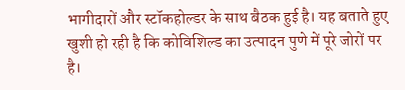भागीदारों और स्टॉकहोल्डर के साथ बैठक हुई है। यह बताते हुए खुशी हो रही है कि कोविशिल्ड का उत्पादन पुणे में पूरे जोरों पर है।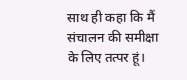साथ ही कहा कि मैं संचालन की समीक्षा के लिए तत्पर हूं।